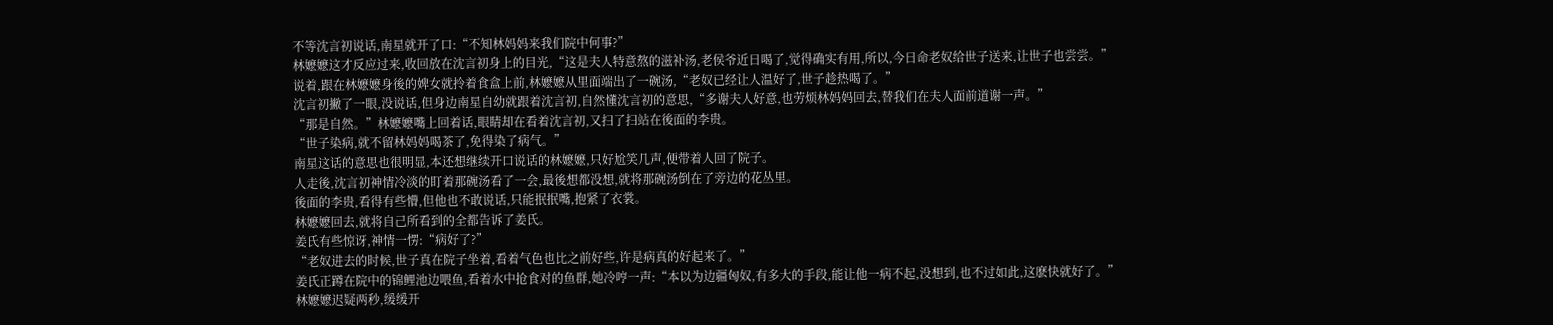不等沈言初说话,南星就开了口:“不知林妈妈来我们院中何事?”
林嬷嬷这才反应过来,收回放在沈言初身上的目光,“这是夫人特意熬的滋补汤,老侯爷近日喝了,觉得确实有用,所以,今日命老奴给世子送来,让世子也尝尝。”
说着,跟在林嬷嬷身後的婢女就拎着食盒上前,林嬷嬷从里面端出了一碗汤,“老奴已经让人温好了,世子趁热喝了。”
沈言初撇了一眼,没说话,但身边南星自幼就跟着沈言初,自然懂沈言初的意思,“多谢夫人好意,也劳烦林妈妈回去,替我们在夫人面前道谢一声。”
“那是自然。”林嬷嬷嘴上回着话,眼睛却在看着沈言初,又扫了扫站在後面的李贵。
“世子染病,就不留林妈妈喝茶了,免得染了病气。”
南星这话的意思也很明显,本还想继续开口说话的林嬷嬷,只好尬笑几声,便带着人回了院子。
人走後,沈言初神情冷淡的盯着那碗汤看了一会,最後想都没想,就将那碗汤倒在了旁边的花丛里。
後面的李贵,看得有些懵,但他也不敢说话,只能抿抿嘴,抱紧了衣裳。
林嬷嬷回去,就将自己所看到的全都告诉了姜氏。
姜氏有些惊讶,神情一愣:“病好了?”
“老奴进去的时候,世子真在院子坐着,看着气色也比之前好些,许是病真的好起来了。”
姜氏正蹲在院中的锦鲤池边喂鱼,看着水中抢食对的鱼群,她冷哼一声:“本以为边疆匈奴,有多大的手段,能让他一病不起,没想到,也不过如此,这麽快就好了。”
林嬷嬷迟疑两秒,缓缓开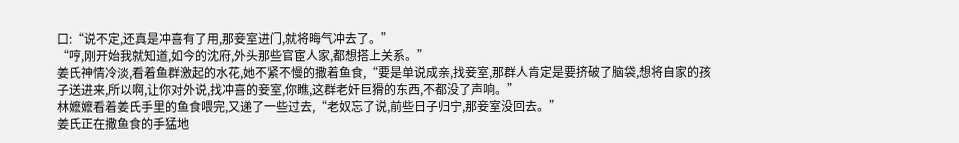口:“说不定,还真是冲喜有了用,那妾室进门,就将晦气冲去了。”
“哼,刚开始我就知道,如今的沈府,外头那些官宦人家,都想搭上关系。”
姜氏神情冷淡,看着鱼群激起的水花,她不紧不慢的撒着鱼食,“要是单说成亲,找妾室,那群人肯定是要挤破了脑袋,想将自家的孩子送进来,所以啊,让你对外说,找冲喜的妾室,你瞧,这群老奸巨猾的东西,不都没了声响。”
林嬷嬷看着姜氏手里的鱼食喂完,又递了一些过去,“老奴忘了说,前些日子归宁,那妾室没回去。”
姜氏正在撒鱼食的手猛地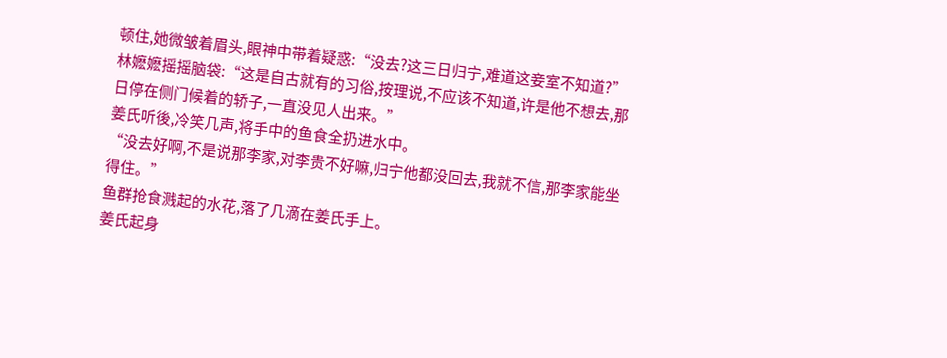顿住,她微皱着眉头,眼神中带着疑惑:“没去?这三日归宁,难道这妾室不知道?”
林嬷嬷摇摇脑袋:“这是自古就有的习俗,按理说,不应该不知道,许是他不想去,那日停在侧门候着的轿子,一直没见人出来。”
姜氏听後,冷笑几声,将手中的鱼食全扔进水中。
“没去好啊,不是说那李家,对李贵不好嘛,归宁他都没回去,我就不信,那李家能坐得住。”
鱼群抢食溅起的水花,落了几滴在姜氏手上。
姜氏起身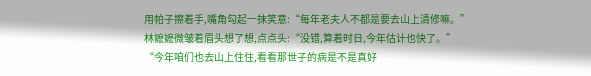用帕子擦着手,嘴角勾起一抹笑意:“每年老夫人不都是要去山上清修嘛。”
林嬷嬷微皱着眉头想了想,点点头:“没错,算着时日,今年估计也快了。”
“今年咱们也去山上住住,看看那世子的病是不是真好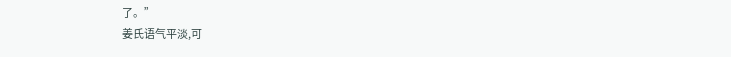了。”
姜氏语气平淡,可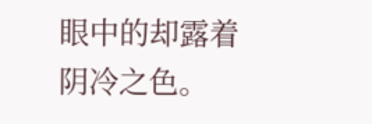眼中的却露着阴冷之色。